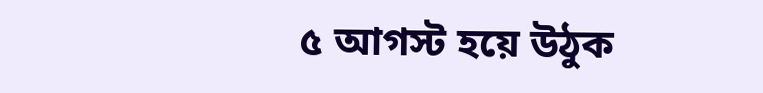৫ আগস্ট হয়ে উঠুক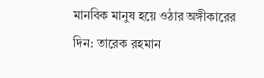মানবিক মানুষ হয়ে ওঠার অঙ্গীকারের দিন: তারেক রহমান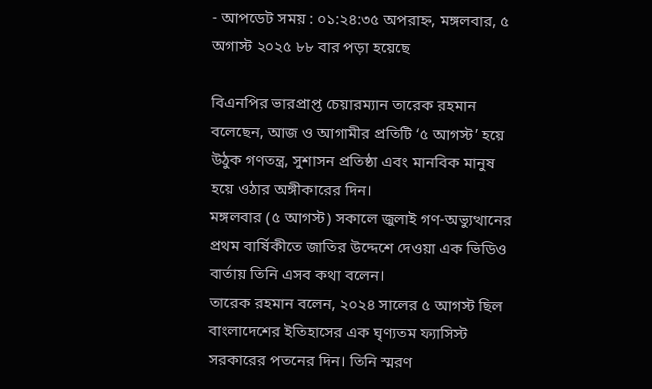- আপডেট সময় : ০১:২৪:৩৫ অপরাহ্ন, মঙ্গলবার, ৫ অগাস্ট ২০২৫ ৮৮ বার পড়া হয়েছে

বিএনপির ভারপ্রাপ্ত চেয়ারম্যান তারেক রহমান বলেছেন, আজ ও আগামীর প্রতিটি ‘৫ আগস্ট’ হয়ে উঠুক গণতন্ত্র, সুশাসন প্রতিষ্ঠা এবং মানবিক মানুষ হয়ে ওঠার অঙ্গীকারের দিন।
মঙ্গলবার (৫ আগস্ট) সকালে জুলাই গণ-অভ্যুত্থানের প্রথম বার্ষিকীতে জাতির উদ্দেশে দেওয়া এক ভিডিও বার্তায় তিনি এসব কথা বলেন।
তারেক রহমান বলেন, ২০২৪ সালের ৫ আগস্ট ছিল বাংলাদেশের ইতিহাসের এক ঘৃণ্যতম ফ্যাসিস্ট সরকারের পতনের দিন। তিনি স্মরণ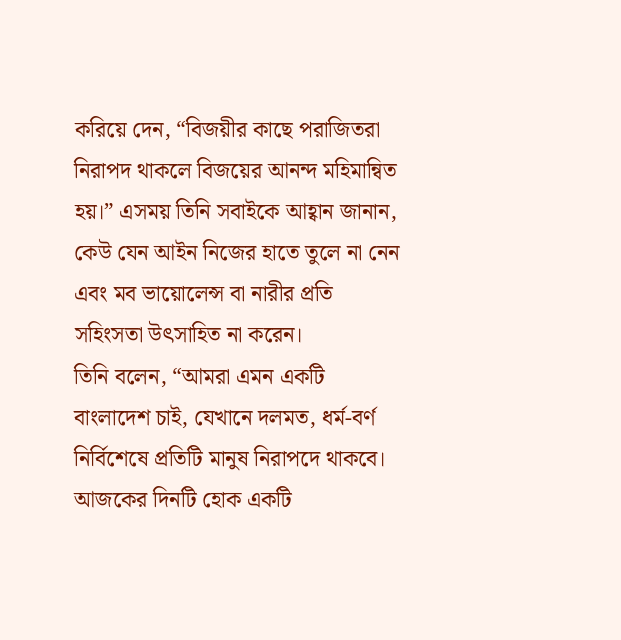করিয়ে দেন, “বিজয়ীর কাছে পরাজিতরা নিরাপদ থাকলে বিজয়ের আনন্দ মহিমান্বিত হয়।” এসময় তিনি সবাইকে আহ্বান জানান, কেউ যেন আইন নিজের হাতে তুলে না নেন এবং মব ভায়োলেন্স বা নারীর প্রতি সহিংসতা উৎসাহিত না করেন।
তিনি বলেন, “আমরা এমন একটি বাংলাদেশ চাই, যেখানে দলমত, ধর্ম-বর্ণ নির্বিশেষে প্রতিটি মানুষ নিরাপদে থাকবে। আজকের দিনটি হোক একটি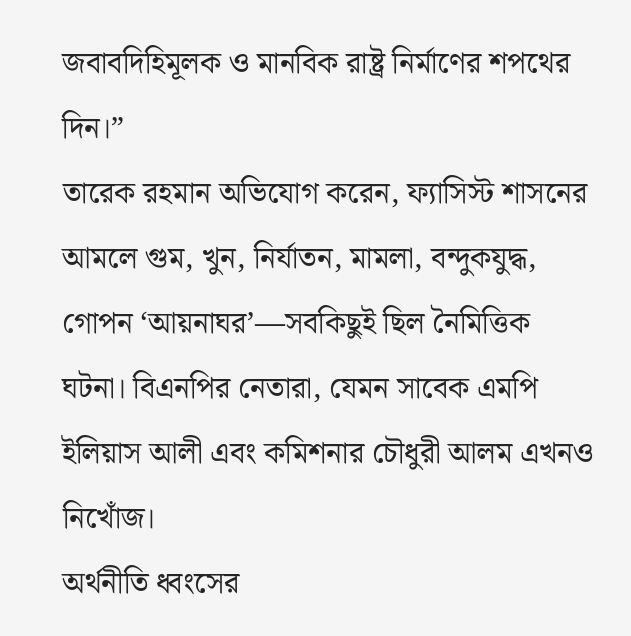জবাবদিহিমূলক ও মানবিক রাষ্ট্র নির্মাণের শপথের দিন।”
তারেক রহমান অভিযোগ করেন, ফ্যাসিস্ট শাসনের আমলে গুম, খুন, নির্যাতন, মামলা, বন্দুকযুদ্ধ, গোপন ‘আয়নাঘর’—সবকিছুই ছিল নৈমিত্তিক ঘটনা। বিএনপির নেতারা, যেমন সাবেক এমপি ইলিয়াস আলী এবং কমিশনার চৌধুরী আলম এখনও নিখোঁজ।
অর্থনীতি ধ্বংসের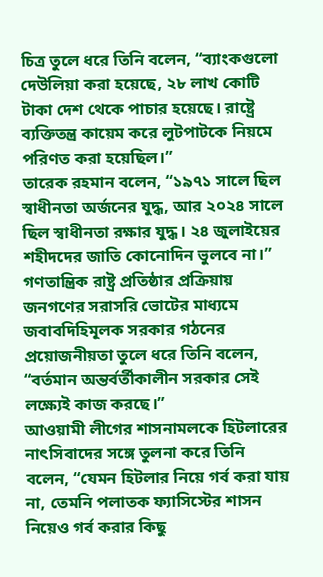চিত্র তুলে ধরে তিনি বলেন, “ব্যাংকগুলো দেউলিয়া করা হয়েছে, ২৮ লাখ কোটি টাকা দেশ থেকে পাচার হয়েছে। রাষ্ট্রে ব্যক্তিতন্ত্র কায়েম করে লুটপাটকে নিয়মে পরিণত করা হয়েছিল।”
তারেক রহমান বলেন, “১৯৭১ সালে ছিল স্বাধীনতা অর্জনের যুদ্ধ, আর ২০২৪ সালে ছিল স্বাধীনতা রক্ষার যুদ্ধ। ২৪ জুলাইয়ের শহীদদের জাতি কোনোদিন ভুলবে না।”
গণতান্ত্রিক রাষ্ট্র প্রতিষ্ঠার প্রক্রিয়ায় জনগণের সরাসরি ভোটের মাধ্যমে জবাবদিহিমূলক সরকার গঠনের প্রয়োজনীয়তা তুলে ধরে তিনি বলেন, “বর্তমান অন্তর্বর্তীকালীন সরকার সেই লক্ষ্যেই কাজ করছে।”
আওয়ামী লীগের শাসনামলকে হিটলারের নাৎসিবাদের সঙ্গে তুলনা করে তিনি বলেন, “যেমন হিটলার নিয়ে গর্ব করা যায় না, তেমনি পলাতক ফ্যাসিস্টের শাসন নিয়েও গর্ব করার কিছু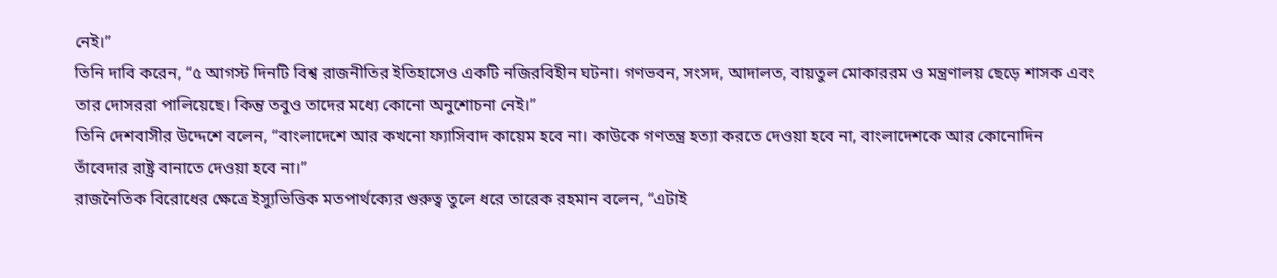নেই।”
তিনি দাবি করেন, “৫ আগস্ট দিনটি বিশ্ব রাজনীতির ইতিহাসেও একটি নজিরবিহীন ঘটনা। গণভবন, সংসদ, আদালত, বায়তুল মোকাররম ও মন্ত্রণালয় ছেড়ে শাসক এবং তার দোসররা পালিয়েছে। কিন্তু তবুও তাদের মধ্যে কোনো অনুশোচনা নেই।”
তিনি দেশবাসীর উদ্দেশে বলেন, “বাংলাদেশে আর কখনো ফ্যাসিবাদ কায়েম হবে না। কাউকে গণতন্ত্র হত্যা করতে দেওয়া হবে না, বাংলাদেশকে আর কোনোদিন তাঁবেদার রাষ্ট্র বানাতে দেওয়া হবে না।”
রাজনৈতিক বিরোধের ক্ষেত্রে ইস্যুভিত্তিক মতপার্থক্যের গুরুত্ব তুলে ধরে তারেক রহমান বলেন, “এটাই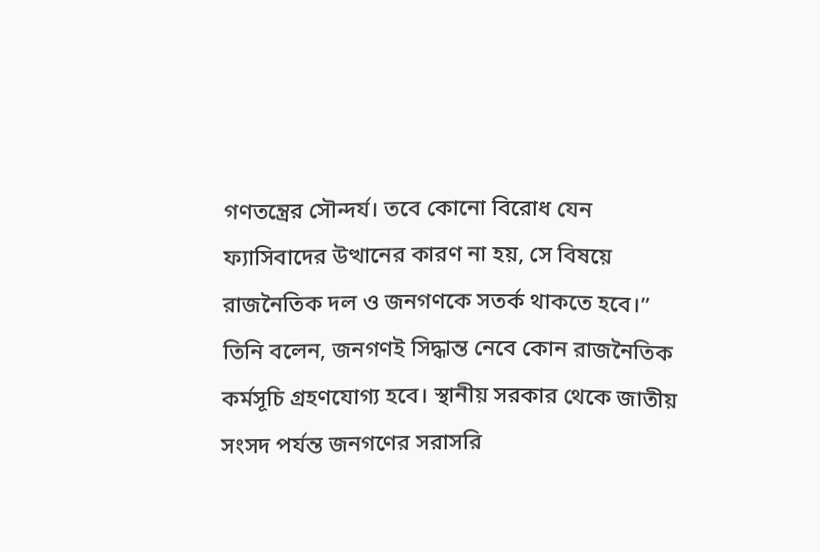গণতন্ত্রের সৌন্দর্য। তবে কোনো বিরোধ যেন ফ্যাসিবাদের উত্থানের কারণ না হয়, সে বিষয়ে রাজনৈতিক দল ও জনগণকে সতর্ক থাকতে হবে।”
তিনি বলেন, জনগণই সিদ্ধান্ত নেবে কোন রাজনৈতিক কর্মসূচি গ্রহণযোগ্য হবে। স্থানীয় সরকার থেকে জাতীয় সংসদ পর্যন্ত জনগণের সরাসরি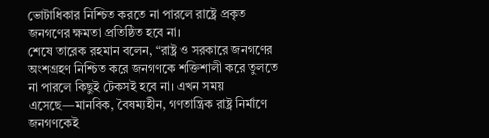ভোটাধিকার নিশ্চিত করতে না পারলে রাষ্ট্রে প্রকৃত জনগণের ক্ষমতা প্রতিষ্ঠিত হবে না।
শেষে তারেক রহমান বলেন, “রাষ্ট্র ও সরকারে জনগণের অংশগ্রহণ নিশ্চিত করে জনগণকে শক্তিশালী করে তুলতে না পারলে কিছুই টেকসই হবে না। এখন সময় এসেছে—মানবিক, বৈষম্যহীন, গণতান্ত্রিক রাষ্ট্র নির্মাণে জনগণকেই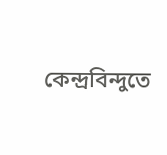কেন্দ্রবিন্দুতে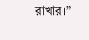রাখার।”